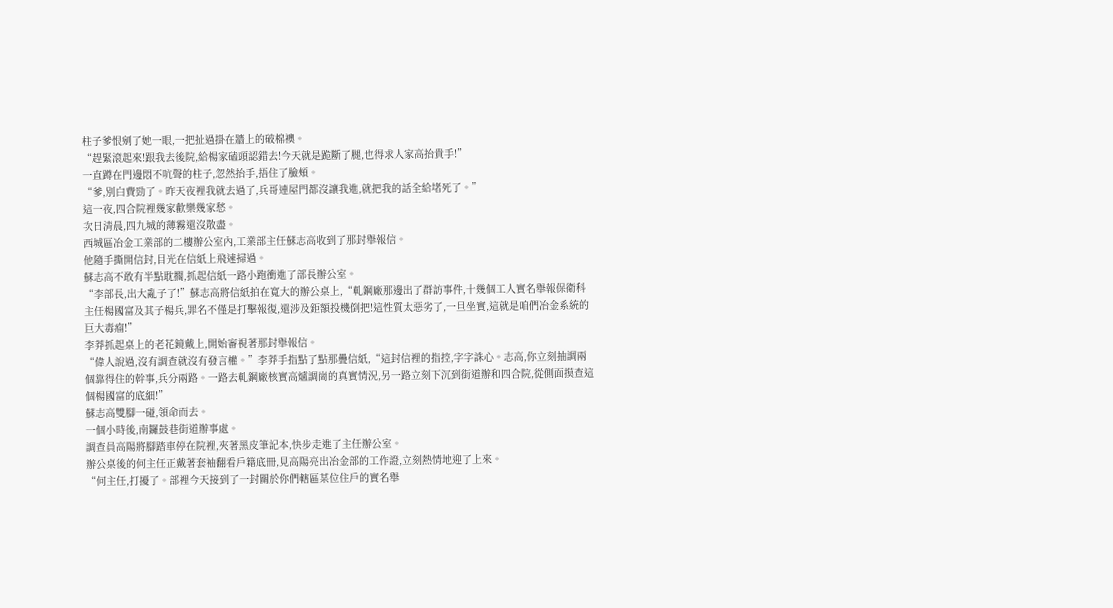柱子爹恨剜了她一眼,一把扯過掛在牆上的破棉襖。
“趕緊滾起來!跟我去後院,給楊家磕頭認錯去!今天就是跪斷了腿,也得求人家高抬貴手!”
一直蹲在門邊悶不吭聲的柱子,忽然抬手,捂住了臉頰。
“爹,別白費勁了。昨天夜裡我就去過了,兵哥連屋門都沒讓我進,就把我的話全給堵死了。”
這一夜,四合院裡幾家歡樂幾家愁。
次日清晨,四九城的薄霧還沒散盡。
西城區冶金工業部的二樓辦公室內,工業部主任蘇志高收到了那封舉報信。
他隨手撕開信封,目光在信紙上飛速掃過。
蘇志高不敢有半點耽擱,抓起信紙一路小跑衝進了部長辦公室。
“李部長,出大亂子了!”蘇志高將信紙拍在寬大的辦公桌上,“軋鋼廠那邊出了群訪事件,十幾個工人實名舉報保衛科主任楊國富及其子楊兵,罪名不僅是打擊報復,還涉及鉅額投機倒把!這性質太惡劣了,一旦坐實,這就是咱們冶金系統的巨大毒瘤!”
李莽抓起桌上的老花鏡戴上,開始審視著那封舉報信。
“偉人說過,沒有調查就沒有發言權。”李莽手指點了點那疊信紙,“這封信裡的指控,字字誅心。志高,你立刻抽調兩個靠得住的幹事,兵分兩路。一路去軋鋼廠核實高爐調崗的真實情況,另一路立刻下沉到街道辦和四合院,從側面摸查這個楊國富的底細!”
蘇志高雙腳一碰,領命而去。
一個小時後,南鑼鼓巷街道辦事處。
調查員高陽將腳踏車停在院裡,夾著黑皮筆記本,快步走進了主任辦公室。
辦公桌後的何主任正戴著套袖翻看戶籍底冊,見高陽亮出冶金部的工作證,立刻熱情地迎了上來。
“何主任,打擾了。部裡今天接到了一封關於你們轄區某位住戶的實名舉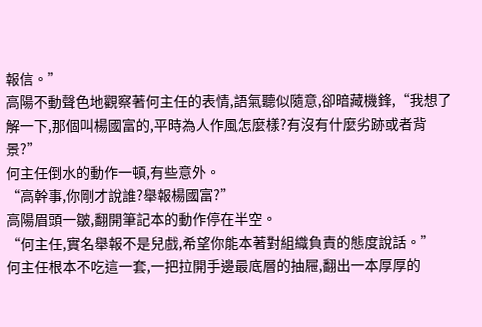報信。”
高陽不動聲色地觀察著何主任的表情,語氣聽似隨意,卻暗藏機鋒,“我想了解一下,那個叫楊國富的,平時為人作風怎麼樣?有沒有什麼劣跡或者背景?”
何主任倒水的動作一頓,有些意外。
“高幹事,你剛才說誰?舉報楊國富?”
高陽眉頭一皺,翻開筆記本的動作停在半空。
“何主任,實名舉報不是兒戲,希望你能本著對組織負責的態度說話。”
何主任根本不吃這一套,一把拉開手邊最底層的抽屜,翻出一本厚厚的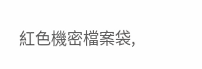紅色機密檔案袋,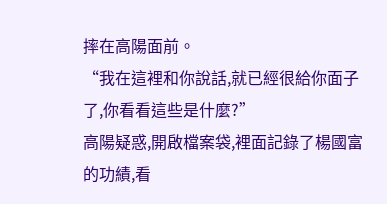摔在高陽面前。
“我在這裡和你說話,就已經很給你面子了,你看看這些是什麼?”
高陽疑惑,開啟檔案袋,裡面記錄了楊國富的功績,看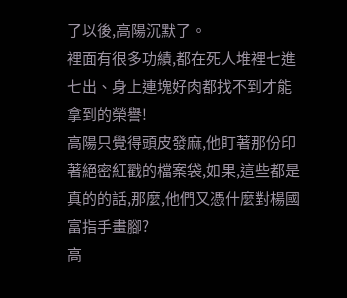了以後,高陽沉默了。
裡面有很多功績,都在死人堆裡七進七出、身上連塊好肉都找不到才能拿到的榮譽!
高陽只覺得頭皮發麻,他盯著那份印著絕密紅戳的檔案袋,如果,這些都是真的的話,那麼,他們又憑什麼對楊國富指手畫腳?
高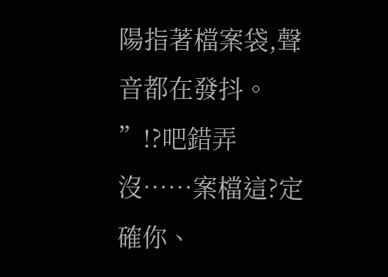陽指著檔案袋,聲音都在發抖。
”!?吧錯弄沒……案檔這?定確你、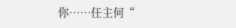你……任主何“